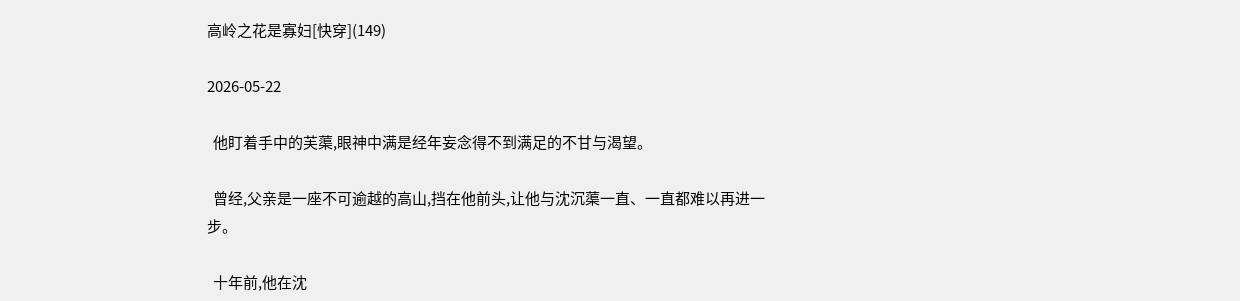高岭之花是寡妇[快穿](149)

2026-05-22

  他盯着手中的芙蕖,眼神中满是经年妄念得不到满足的不甘与渴望。

  曾经,父亲是一座不可逾越的高山,挡在他前头,让他与沈沉蕖一直、一直都难以再进一步。

  十年前,他在沈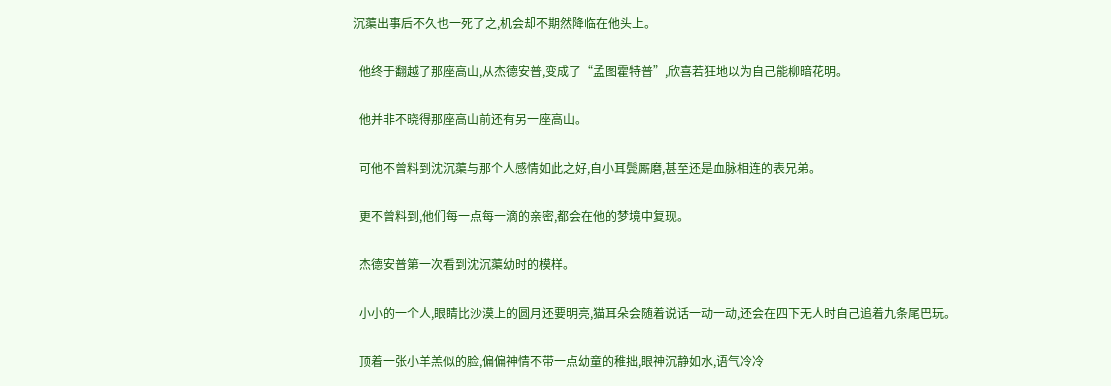沉蕖出事后不久也一死了之,机会却不期然降临在他头上。

  他终于翻越了那座高山,从杰德安普,变成了“孟图霍特普”,欣喜若狂地以为自己能柳暗花明。

  他并非不晓得那座高山前还有另一座高山。

  可他不曾料到沈沉蕖与那个人感情如此之好,自小耳鬓厮磨,甚至还是血脉相连的表兄弟。

  更不曾料到,他们每一点每一滴的亲密,都会在他的梦境中复现。

  杰德安普第一次看到沈沉蕖幼时的模样。

  小小的一个人,眼睛比沙漠上的圆月还要明亮,猫耳朵会随着说话一动一动,还会在四下无人时自己追着九条尾巴玩。

  顶着一张小羊羔似的脸,偏偏神情不带一点幼童的稚拙,眼神沉静如水,语气冷冷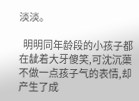淡淡。

  明明同年龄段的小孩子都在龇着大牙傻笑,可沈沉蕖不做一点孩子气的表情,却产生了成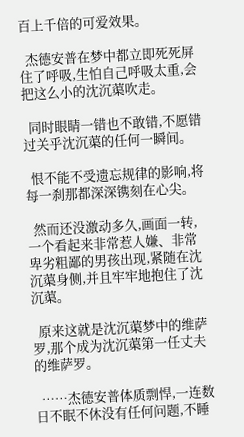百上千倍的可爱效果。

  杰德安普在梦中都立即死死屏住了呼吸,生怕自己呼吸太重,会把这么小的沈沉蕖吹走。

  同时眼睛一错也不敢错,不愿错过关乎沈沉蕖的任何一瞬间。

  恨不能不受遗忘规律的影响,将每一刹那都深深镌刻在心尖。

  然而还没激动多久,画面一转,一个看起来非常惹人嫌、非常卑劣粗鄙的男孩出现,紧随在沈沉蕖身侧,并且牢牢地抱住了沈沉蕖。

  原来这就是沈沉蕖梦中的维萨罗,那个成为沈沉蕖第一任丈夫的维萨罗。

  ……杰德安普体质剽悍,一连数日不眠不休没有任何问题,不睡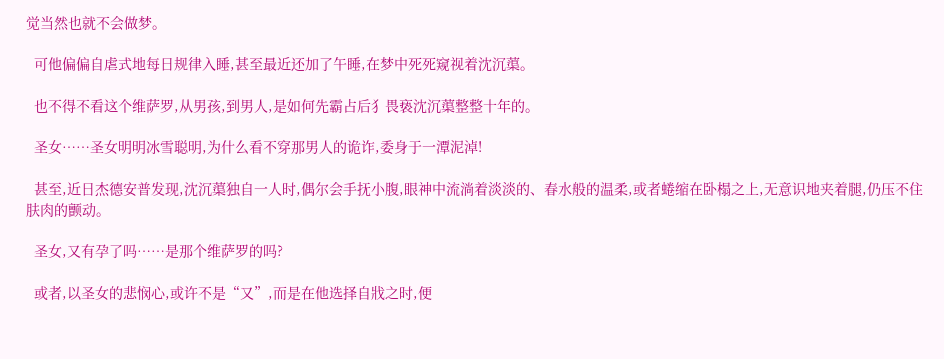觉当然也就不会做梦。

  可他偏偏自虐式地每日规律入睡,甚至最近还加了午睡,在梦中死死窥视着沈沉蕖。

  也不得不看这个维萨罗,从男孩,到男人,是如何先霸占后犭畏亵沈沉蕖整整十年的。

  圣女……圣女明明冰雪聪明,为什么看不穿那男人的诡诈,委身于一潭泥淖!

  甚至,近日杰德安普发现,沈沉蕖独自一人时,偶尔会手抚小腹,眼神中流淌着淡淡的、春水般的温柔,或者蜷缩在卧榻之上,无意识地夹着腿,仍压不住肤肉的颤动。

  圣女,又有孕了吗……是那个维萨罗的吗?

  或者,以圣女的悲悯心,或许不是“又”,而是在他选择自戕之时,便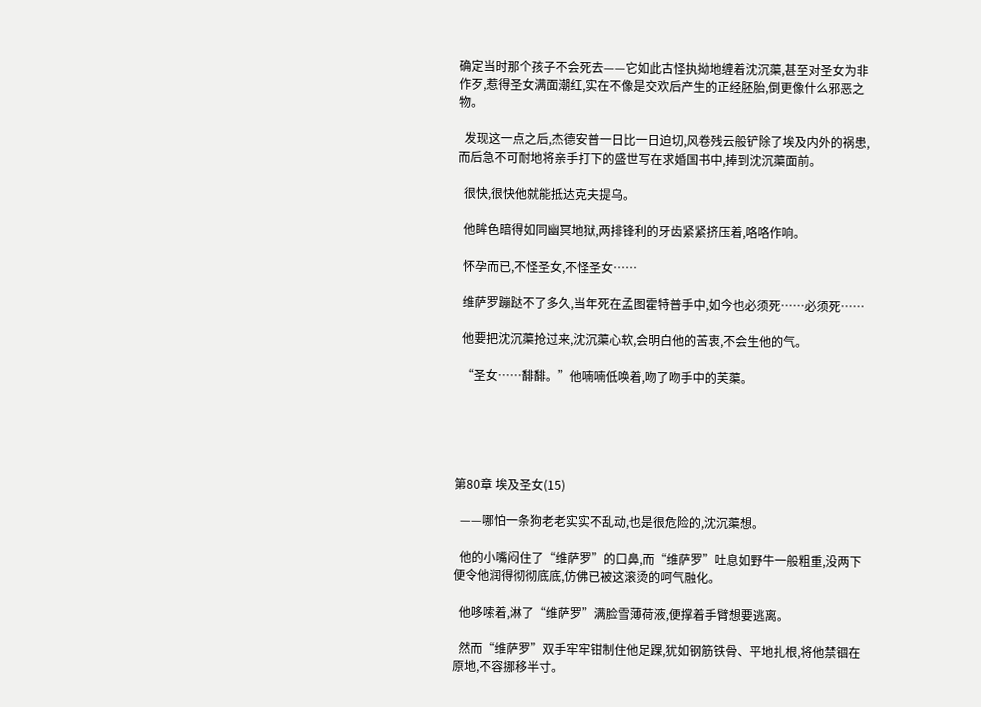确定当时那个孩子不会死去——它如此古怪执拗地缠着沈沉蕖,甚至对圣女为非作歹,惹得圣女满面潮红,实在不像是交欢后产生的正经胚胎,倒更像什么邪恶之物。

  发现这一点之后,杰德安普一日比一日迫切,风卷残云般铲除了埃及内外的祸患,而后急不可耐地将亲手打下的盛世写在求婚国书中,捧到沈沉蕖面前。

  很快,很快他就能抵达克夫提乌。

  他眸色暗得如同幽冥地狱,两排锋利的牙齿紧紧挤压着,咯咯作响。

  怀孕而已,不怪圣女,不怪圣女……

  维萨罗蹦跶不了多久,当年死在孟图霍特普手中,如今也必须死……必须死……

  他要把沈沉蕖抢过来,沈沉蕖心软,会明白他的苦衷,不会生他的气。

  “圣女……馡馡。”他喃喃低唤着,吻了吻手中的芙蕖。





第80章 埃及圣女(15)

  ——哪怕一条狗老老实实不乱动,也是很危险的,沈沉蕖想。

  他的小嘴闷住了“维萨罗”的口鼻,而“维萨罗”吐息如野牛一般粗重,没两下便令他润得彻彻底底,仿佛已被这滚烫的呵气融化。

  他哆嗦着,淋了“维萨罗”满脸雪薄荷液,便撑着手臂想要逃离。

  然而“维萨罗”双手牢牢钳制住他足踝,犹如钢筋铁骨、平地扎根,将他禁锢在原地,不容挪移半寸。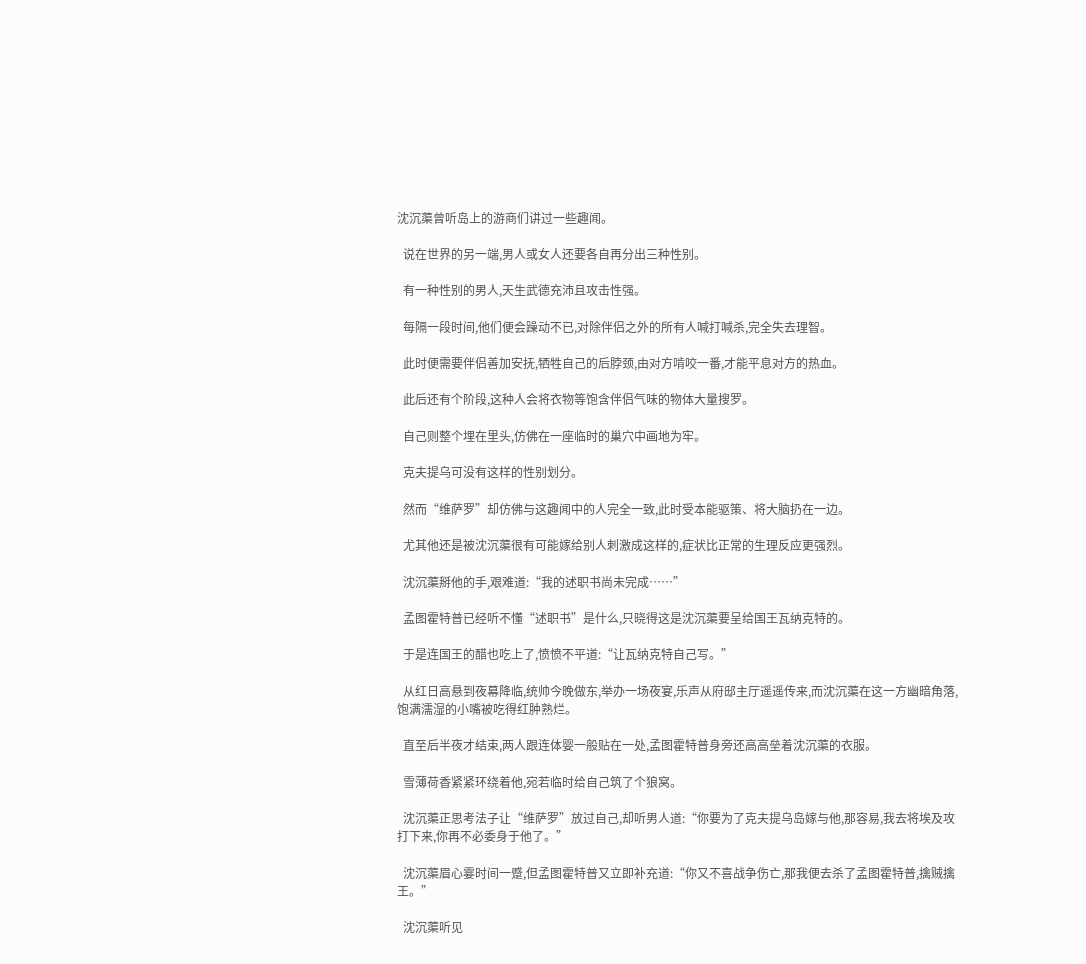沈沉蕖曾听岛上的游商们讲过一些趣闻。

  说在世界的另一端,男人或女人还要各自再分出三种性别。

  有一种性别的男人,天生武德充沛且攻击性强。

  每隔一段时间,他们便会躁动不已,对除伴侣之外的所有人喊打喊杀,完全失去理智。

  此时便需要伴侣善加安抚,牺牲自己的后脖颈,由对方啃咬一番,才能平息对方的热血。

  此后还有个阶段,这种人会将衣物等饱含伴侣气味的物体大量搜罗。

  自己则整个埋在里头,仿佛在一座临时的巢穴中画地为牢。

  克夫提乌可没有这样的性别划分。

  然而“维萨罗”却仿佛与这趣闻中的人完全一致,此时受本能驱策、将大脑扔在一边。

  尤其他还是被沈沉蕖很有可能嫁给别人刺激成这样的,症状比正常的生理反应更强烈。

  沈沉蕖掰他的手,艰难道:“我的述职书尚未完成……”

  孟图霍特普已经听不懂“述职书”是什么,只晓得这是沈沉蕖要呈给国王瓦纳克特的。

  于是连国王的醋也吃上了,愤愤不平道:“让瓦纳克特自己写。”

  从红日高悬到夜幕降临,统帅今晚做东,举办一场夜宴,乐声从府邸主厅遥遥传来,而沈沉蕖在这一方幽暗角落,饱满濡湿的小嘴被吃得红肿熟烂。

  直至后半夜才结束,两人跟连体婴一般贴在一处,孟图霍特普身旁还高高垒着沈沉蕖的衣服。

  雪薄荷香紧紧环绕着他,宛若临时给自己筑了个狼窝。

  沈沉蕖正思考法子让“维萨罗”放过自己,却听男人道:“你要为了克夫提乌岛嫁与他,那容易,我去将埃及攻打下来,你再不必委身于他了。”

  沈沉蕖眉心霎时间一蹙,但孟图霍特普又立即补充道:“你又不喜战争伤亡,那我便去杀了孟图霍特普,擒贼擒王。”

  沈沉蕖听见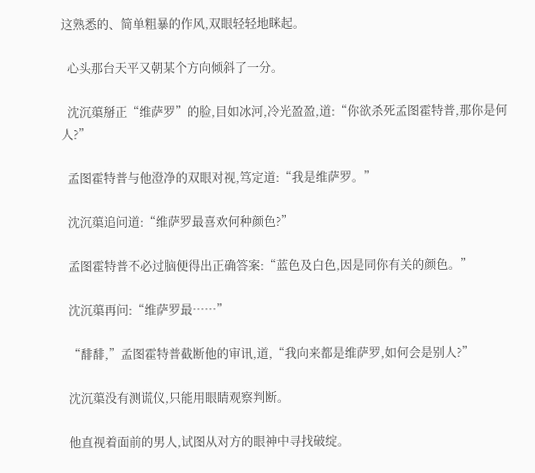这熟悉的、简单粗暴的作风,双眼轻轻地眯起。

  心头那台天平又朝某个方向倾斜了一分。

  沈沉蕖掰正“维萨罗”的脸,目如冰河,冷光盈盈,道:“你欲杀死孟图霍特普,那你是何人?”

  孟图霍特普与他澄净的双眼对视,笃定道:“我是维萨罗。”

  沈沉蕖追问道:“维萨罗最喜欢何种颜色?”

  孟图霍特普不必过脑便得出正确答案:“蓝色及白色,因是同你有关的颜色。”

  沈沉蕖再问:“维萨罗最……”

  “馡馡,”孟图霍特普截断他的审讯,道,“我向来都是维萨罗,如何会是别人?”

  沈沉蕖没有测谎仪,只能用眼睛观察判断。

  他直视着面前的男人,试图从对方的眼神中寻找破绽。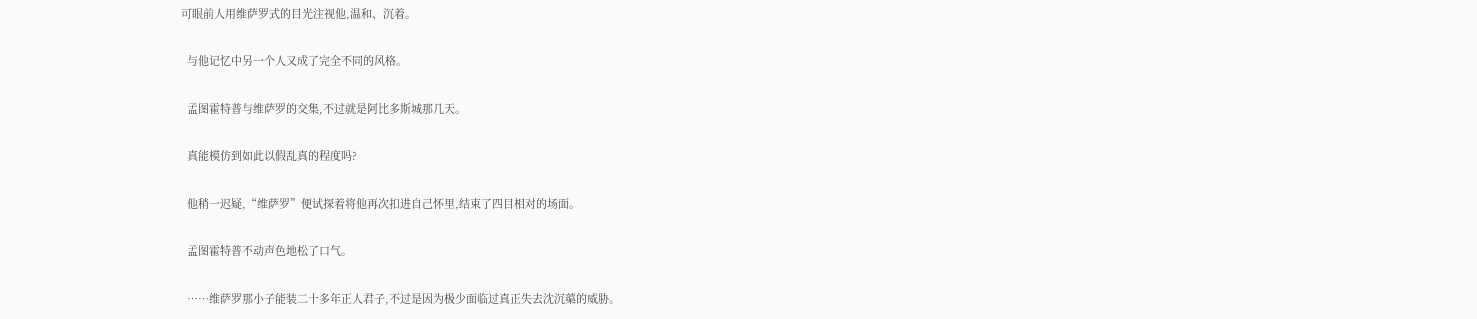可眼前人用维萨罗式的目光注视他,温和、沉着。

  与他记忆中另一个人又成了完全不同的风格。

  孟图霍特普与维萨罗的交集,不过就是阿比多斯城那几天。

  真能模仿到如此以假乱真的程度吗?

  他稍一迟疑,“维萨罗”便试探着将他再次扣进自己怀里,结束了四目相对的场面。

  孟图霍特普不动声色地松了口气。

  ……维萨罗那小子能装二十多年正人君子,不过是因为极少面临过真正失去沈沉蕖的威胁。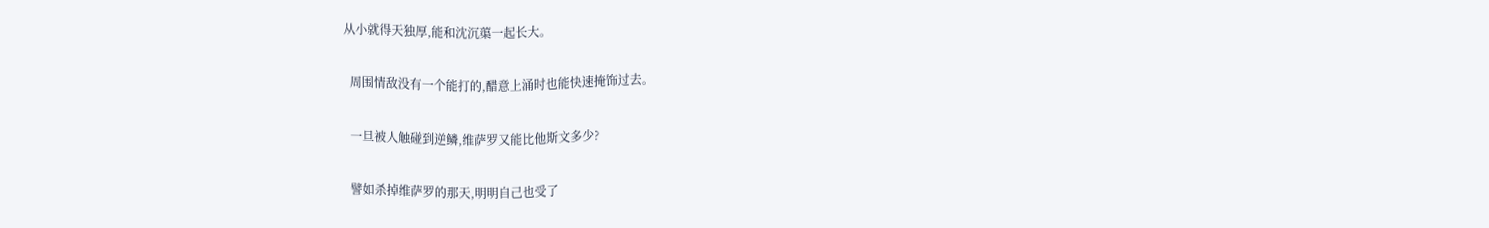从小就得天独厚,能和沈沉蕖一起长大。

  周围情敌没有一个能打的,醋意上涌时也能快速掩饰过去。

  一旦被人触碰到逆鳞,维萨罗又能比他斯文多少?

  譬如杀掉维萨罗的那天,明明自己也受了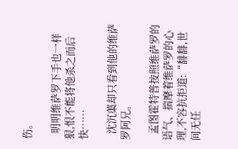伤。

  明明维萨罗下手也一样狠,恨不能将他杀之而后快……

  沈沉蕖却只看到他的维萨罗阿兄。

  孟图霍特普按照维萨罗的语气、揣摩着维萨罗的心理,不容抗拒道:“馡馡,世间无任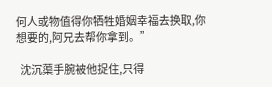何人或物值得你牺牲婚姻幸福去换取,你想要的,阿兄去帮你拿到。”

  沈沉蕖手腕被他捉住,只得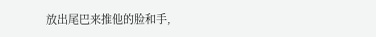放出尾巴来推他的脸和手,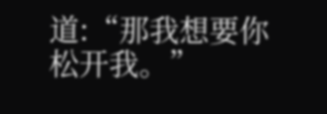道:“那我想要你松开我。”